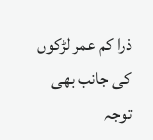ذرا کم عمر لڑکوں کی جانب بھی توجہ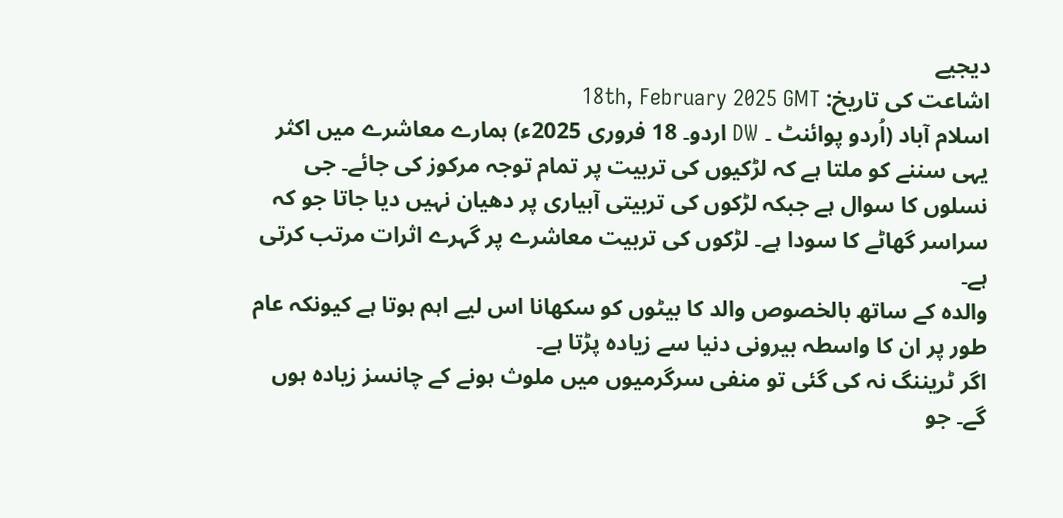دیجیے
اشاعت کی تاریخ: 18th, February 2025 GMT
اسلام آباد (اُردو پوائنٹ ۔ DW اردو۔ 18 فروری 2025ء) ہمارے معاشرے میں اکثر یہی سننے کو ملتا ہے کہ لڑکیوں کی تربیت پر تمام توجہ مرکوز کی جائے۔ جی نسلوں کا سوال ہے جبکہ لڑکوں کی تربیتی آبیاری پر دھیان نہیں دیا جاتا جو کہ سراسر گھاٹے کا سودا ہے۔ لڑکوں کی تربیت معاشرے پر گہرے اثرات مرتب کرتی ہے۔
والدہ کے ساتھ بالخصوص والد کا بیٹوں کو سکھانا اس لیے اہم ہوتا ہے کیونکہ عام طور پر ان کا واسطہ بیرونی دنیا سے زیادہ پڑتا ہے۔
اگر ٹریننگ نہ کی گئی تو منفی سرگرمیوں میں ملوث ہونے کے چانسز زیادہ ہوں گے۔ جو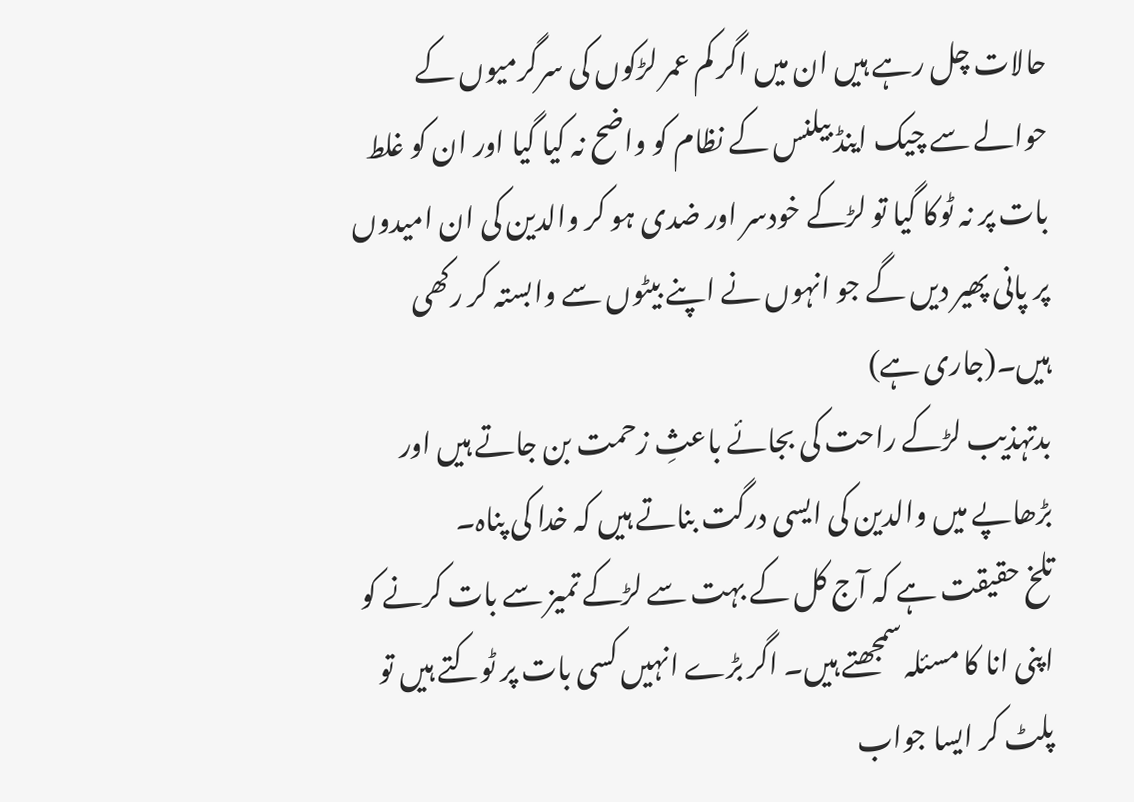حالات چل رہے ہیں ان میں اگر کم عمر لڑکوں کی سرگرمیوں کے حوالے سے چیک اینڈ بیلنس کے نظام کو واضح نہ کیا گیا اور ان کو غلط بات پر نہ ٹوکا گیا تو لڑکے خودسر اور ضدی ہو کر والدین کی ان امیدوں پر پانی پھیر دیں گے جو انہوں نے اپنے بیٹوں سے وابستہ کر رکھی ہیں۔(جاری ہے)
بدتہذیب لڑکے راحت کی بجائے باعثِ زحمت بن جاتے ہیں اور بڑھاپے میں والدین کی ایسی درگت بناتے ہیں کہ خدا کی پناہ۔
تلخ حقیقت ہے کہ آج کل کے بہت سے لڑکے تمیز سے بات کرنے کو اپنی انا کا مسئلہ سمجھتے ہیں۔ اگر بڑے انہیں کسی بات پر ٹوکتے ہیں تو پلٹ کر ایسا جواب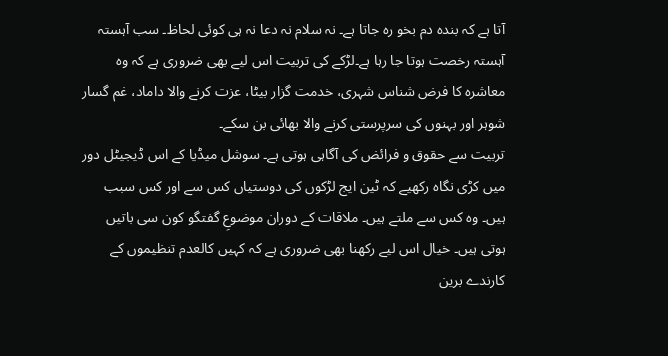آتا ہے کہ بندہ دم بخو رہ جاتا ہے۔ نہ سلام نہ دعا نہ ہی کوئی لحاظ۔ سب آہستہ آہستہ رخصت ہوتا جا رہا ہے۔لڑکے کی تربیت اس لیے بھی ضروری ہے کہ وہ معاشرہ کا فرض شناس شہری، خدمت گزار بیٹا، عزت کرنے والا داماد، غم گسار شوہر اور بہنوں کی سرپرستی کرنے والا بھائی بن سکے۔
تربیت سے حقوق و فرائض کی آگاہی ہوتی ہے۔ سوشل میڈیا کے اس ڈیجیٹل دور میں کڑی نگاہ رکھیے کہ ٹین ایج لڑکوں کی دوستیاں کس سے اور کس سبب ہیں۔ وہ کس سے ملتے ہیں۔ ملاقات کے دوران موضوعِ گفتگو کون سی باتیں ہوتی ہیں۔ خیال اس لیے رکھنا بھی ضروری ہے کہ کہیں کالعدم تنظیموں کے کارندے برین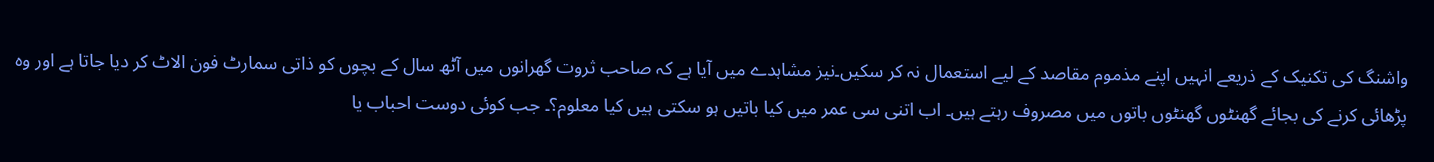واشنگ کی تکنیک کے ذریعے انہیں اپنے مذموم مقاصد کے لیے استعمال نہ کر سکیں۔نیز مشاہدے میں آیا ہے کہ صاحب ثروت گھرانوں میں آٹھ سال کے بچوں کو ذاتی سمارٹ فون الاٹ کر دیا جاتا ہے اور وہ پڑھائی کرنے کی بجائے گھنٹوں گھنٹوں باتوں میں مصروف رہتے ہیں۔ اب اتنی سی عمر میں کیا باتیں ہو سکتی ہیں کیا معلوم؟۔ جب کوئی دوست احباب یا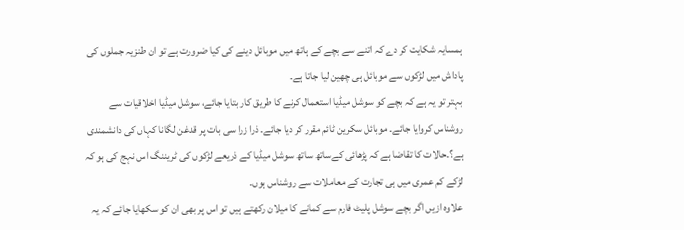ہمسایہ شکایت کر دے کہ اتنے سے بچے کے ہاتھ میں موبائل دینے کی کیا ضرورت ہے تو ان طنزیہ جملوں کی پاداش میں لڑکوں سے موبائل ہی چھین لیا جاتا ہے۔
بہتر تو یہ ہے کہ بچے کو سوشل میڈیا استعمال کرنے کا طریق کار بتایا جائے، سوشل میڈیا اخلاقیات سے روشناس کروایا جائے۔ موبائل سکرین ٹائم مقرر کر دیا جائے۔ ذرا زرا سی بات پر قدغن لگانا کہاں کی دانشمندی ہے؟۔حالات کا تقاضا ہے کہ پڑھائی کےساتھ ساتھ سوشل میڈیا کے ذریعے لڑکوں کی ٹریننگ اس نہج کی ہو کہ لڑکے کم عمری میں ہی تجارت کے معاملات سے روشناس ہوں۔
علاوہ ازیں اگر بچے سوشل پلیٹ فارم سے کمانے کا میلان رکھتے ہیں تو اس پر بھی ان کو سکھایا جائے کہ یہ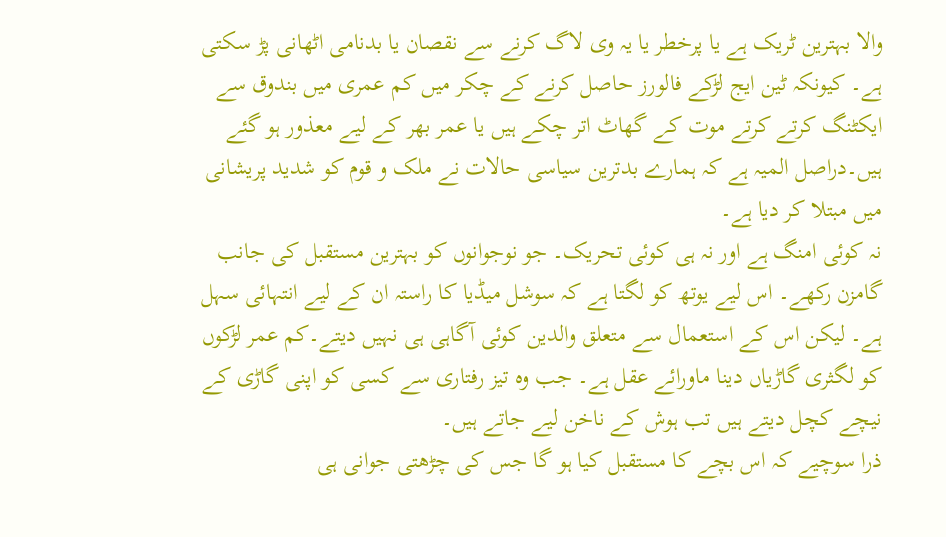والا بہترین ٹریک ہے یا پرخطر یا یہ وی لاگ کرنے سے نقصان یا بدنامی اٹھانی پڑ سکتی ہے۔ کیونکہ ٹین ایج لڑکے فالورز حاصل کرنے کے چکر میں کم عمری میں بندوق سے ایکٹنگ کرتے کرتے موت کے گھاٹ اتر چکے ہیں یا عمر بھر کے لیے معذور ہو گئے ہیں۔دراصل المیہ ہے کہ ہمارے بدترین سیاسی حالات نے ملک و قوم کو شدید پریشانی میں مبتلا کر دیا ہے۔
نہ کوئی امنگ ہے اور نہ ہی کوئی تحریک۔ جو نوجوانوں کو بہترین مستقبل کی جانب گامزن رکھے۔ اس لیے یوتھ کو لگتا ہے کہ سوشل میڈیا کا راستہ ان کے لیے انتہائی سہل ہے۔ لیکن اس کے استعمال سے متعلق والدین کوئی آگاہی ہی نہیں دیتے۔کم عمر لڑکوں کو لگثری گاڑیاں دینا ماورائے عقل ہے۔ جب وہ تیز رفتاری سے کسی کو اپنی گاڑی کے نیچے کچل دیتے ہیں تب ہوش کے ناخن لیے جاتے ہیں۔
ذرا سوچیے کہ اس بچے کا مستقبل کیا ہو گا جس کی چڑھتی جوانی ہی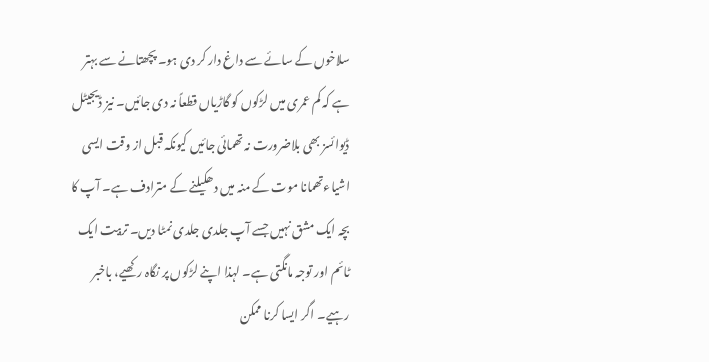سلاخوں کے سائے سے داغ دار کر دی ہو۔ پچھتانے سے بہتر ہے کہ کم عمری میں لڑکوں کو گاڑیاں قطعاً نہ دی جائیں۔ نیز ڈیجیٹل ڈیوائسز بھی بلاضرورت نہ تھمائی جائیں کیونکہ قبل از وقت ایسی اشیاءتھمانا موت کے منہ میں دھکیلنے کے مترادف ہے۔ آپ کا بچہ ایک مشق نہیں جسے آپ جلدی جلدی نمٹا دیں۔ تربیت ایک ٹائم اور توجہ مانگتی ہے۔ لہذا اپنے لڑکوں پر نگاہ رکھیے، باخبر رہیے۔ اگر ایسا کرنا ممکن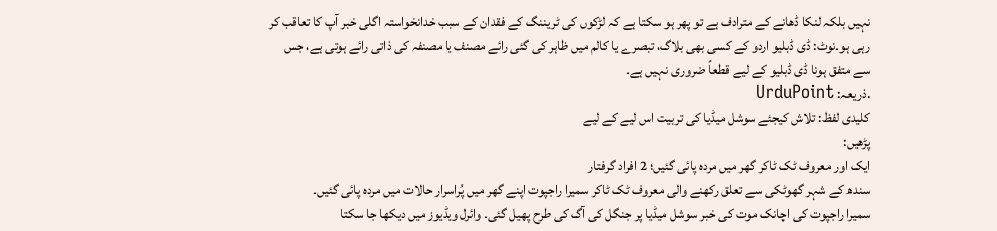نہیں بلکہ لنکا ڈھانے کے مترادف ہے تو پھر ہو سکتا ہے کہ لڑکوں کی ٹریننگ کے فقدان کے سبب خدانخواستہ اگلی خبر آپ کا تعاقب کر رہی ہو۔نوٹ: ڈی ڈبلیو اردو کے کسی بھی بلاگ، تبصرے یا کالم میں ظاہر کی گئی رائے مصنف یا مصنفہ کی ذاتی رائے ہوتی ہے، جس سے متفق ہونا ڈی ڈبلیو کے لیے قطعاً ضروری نہیں ہے۔
.ذریعہ: UrduPoint
کلیدی لفظ: تلاش کیجئے سوشل میڈیا کی تربیت اس لیے کے لیے
پڑھیں:
ایک اور معروف ٹک ٹاکر گھر میں مردہ پائی گئیں؛ 2 افراد گرفتار
سندھ کے شہر گھوٹکی سے تعلق رکھنے والی معروف ٹک ٹاکر سمیرا راجپوت اپنے گھر میں پُراسرار حالات میں مردہ پائی گئیں۔
سمیرا راجپوت کی اچانک موت کی خبر سوشل میڈیا پر جنگل کی آگ کی طرح پھیل گئی۔ وائرل ویڈیوز میں دیکھا جا سکتا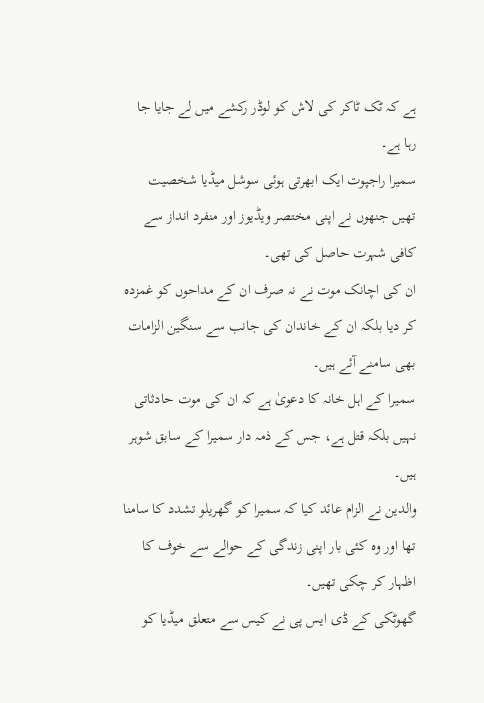ہے کہ ٹک ٹاکر کی لاش کو لوڈر رکشے میں لے جایا جا رہا ہے۔
سمیرا راجپوت ایک ابھرتی ہوئی سوشل میڈیا شخصیت تھیں جنھوں نے اپنی مختصر ویڈیوز اور منفرد انداز سے کافی شہرت حاصل کی تھی۔
ان کی اچانک موت نے نہ صرف ان کے مداحوں کو غمزدہ کر دیا بلکہ ان کے خاندان کی جانب سے سنگین الزامات بھی سامنے آئے ہیں۔
سمیرا کے اہل خانہ کا دعویٰ ہے کہ ان کی موت حادثاتی نہیں بلکہ قتل ہے، جس کے ذمہ دار سمیرا کے سابق شوہر ہیں۔
والدین نے الزام عائد کیا کہ سمیرا کو گھریلو تشدد کا سامنا تھا اور وہ کئی بار اپنی زندگی کے حوالے سے خوف کا اظہار کر چکی تھیں۔
گھوٹکی کے ڈی ایس پی نے کیس سے متعلق میڈیا کو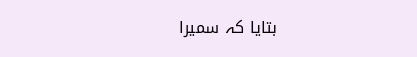بتایا کہ سمیرا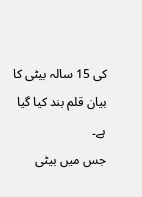کی 15 سالہ بیٹی کا بیان قلم بند کیا گیا ہے۔
جس میں بیٹی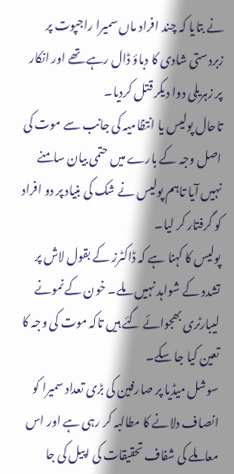نے بتایا کہ چند افراد ماں سمیرا راجپوت پر زبردستی شادی کا دباؤ ڈال رہے تھے اور انکار پر زہریلی دوا دیکر قتل کردیا۔
تاحال پولیس یا انتظامیہ کی جانب سے موت کی اصل وجہ کے بارے میں حتمی بیان سامنے نہیں آیا تاہم پولیس نے شک کی بنیاد پر دو افراد کو گرفتار کر لیا۔
پولیس کا کہنا ہے کہ ڈاکٹرز کے بقول لاش پر تشدد کے شواہد نہیں ملے۔ خون کے نمونے لیبارٹری بھجوائے گئے ہیں تاکہ موت کی وجہ کا تعین کیا جا سکے۔
سوشل میڈیا پر صارفین کی بڑی تعداد سمیرا کو انصاف دلانے کا مطالبہ کر رہی ہے اور اس معاملے کی شفاف تحقیقات کی اپیل کی جا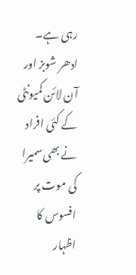رہی ہے۔
ادھر شوبز اور آن لائن کمیونٹی کے کئی افراد نے بھی سمیرا کی موت پر افسوس کا اظہار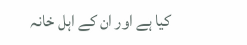کیا ہے اور ان کے اہل خانہ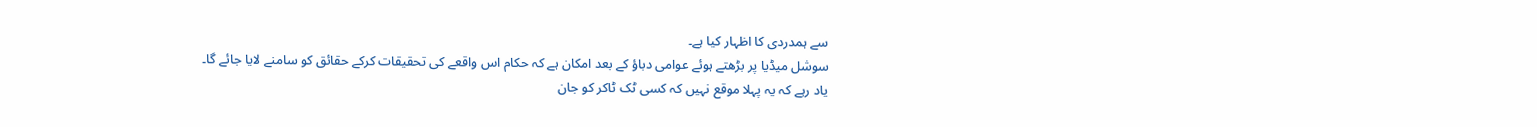سے ہمدردی کا اظہار کیا ہے۔
سوشل میڈیا پر بڑھتے ہوئے عوامی دباؤ کے بعد امکان ہے کہ حکام اس واقعے کی تحقیقات کرکے حقائق کو سامنے لایا جائے گا۔
یاد رہے کہ یہ پہلا موقع نہیں کہ کسی ٹک ٹاکر کو جان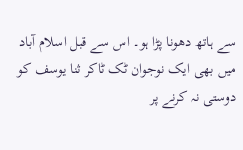سے ہاتھ دھونا پڑا ہو۔ اس سے قبل اسلام آباد میں بھی ایک نوجوان ٹک ٹاکر ثنا یوسف کو دوستی نہ کرنے پر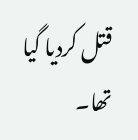قتل کردیا گیا تھا۔